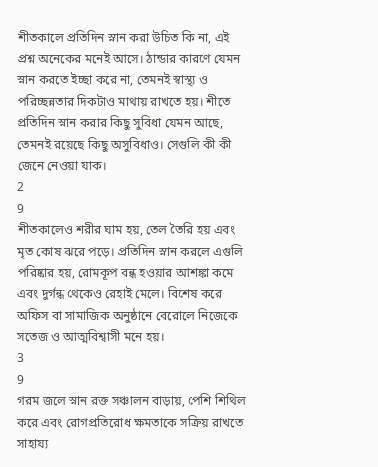শীতকালে প্রতিদিন স্নান করা উচিত কি না, এই প্রশ্ন অনেকের মনেই আসে। ঠান্ডার কারণে যেমন স্নান করতে ইচ্ছা করে না, তেমনই স্বাস্থ্য ও পরিচ্ছন্নতার দিকটাও মাথায় রাখতে হয়। শীতে প্রতিদিন স্নান করার কিছু সুবিধা যেমন আছে, তেমনই রয়েছে কিছু অসুবিধাও। সেগুলি কী কী জেনে নেওয়া যাক।
2
9
শীতকালেও শরীর ঘাম হয়, তেল তৈরি হয় এবং মৃত কোষ ঝরে পড়ে। প্রতিদিন স্নান করলে এগুলি পরিষ্কার হয়, রোমকূপ বন্ধ হওয়ার আশঙ্কা কমে এবং দুর্গন্ধ থেকেও রেহাই মেলে। বিশেষ করে অফিস বা সামাজিক অনুষ্ঠানে বেরোলে নিজেকে সতেজ ও আত্মবিশ্বাসী মনে হয়।
3
9
গরম জলে স্নান রক্ত সঞ্চালন বাড়ায়, পেশি শিথিল করে এবং রোগপ্রতিরোধ ক্ষমতাকে সক্রিয় রাখতে সাহায্য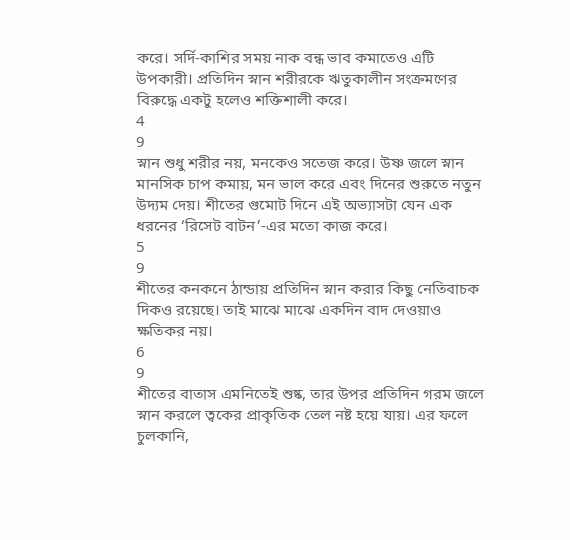করে। সর্দি-কাশির সময় নাক বন্ধ ভাব কমাতেও এটি উপকারী। প্রতিদিন স্নান শরীরকে ঋতুকালীন সংক্রমণের বিরুদ্ধে একটু হলেও শক্তিশালী করে।
4
9
স্নান শুধু শরীর নয়, মনকেও সতেজ করে। উষ্ণ জলে স্নান মানসিক চাপ কমায়, মন ভাল করে এবং দিনের শুরুতে নতুন উদ্যম দেয়। শীতের গুমোট দিনে এই অভ্যাসটা যেন এক ধরনের ‘রিসেট বাটন’-এর মতো কাজ করে।
5
9
শীতের কনকনে ঠান্ডায় প্রতিদিন স্নান করার কিছু নেতিবাচক দিকও রয়েছে। তাই মাঝে মাঝে একদিন বাদ দেওয়াও ক্ষতিকর নয়।
6
9
শীতের বাতাস এমনিতেই শুষ্ক, তার উপর প্রতিদিন গরম জলে স্নান করলে ত্বকের প্রাকৃতিক তেল নষ্ট হয়ে যায়। এর ফলে চুলকানি,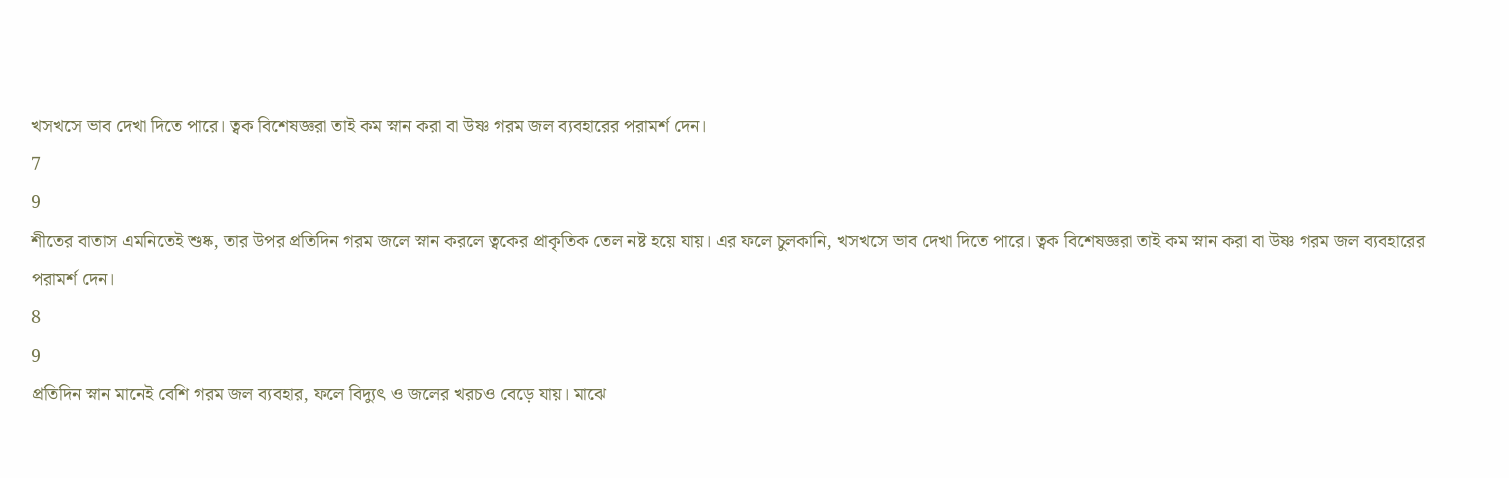খসখসে ভাব দেখা দিতে পারে। ত্বক বিশেষজ্ঞরা তাই কম স্নান করা বা উষ্ণ গরম জল ব্যবহারের পরামর্শ দেন।
7
9
শীতের বাতাস এমনিতেই শুষ্ক, তার উপর প্রতিদিন গরম জলে স্নান করলে ত্বকের প্রাকৃতিক তেল নষ্ট হয়ে যায়। এর ফলে চুলকানি, খসখসে ভাব দেখা দিতে পারে। ত্বক বিশেষজ্ঞরা তাই কম স্নান করা বা উষ্ণ গরম জল ব্যবহারের পরামর্শ দেন।
8
9
প্রতিদিন স্নান মানেই বেশি গরম জল ব্যবহার, ফলে বিদ্যুৎ ও জলের খরচও বেড়ে যায়। মাঝে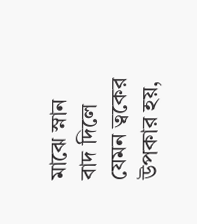মাঝে স্নান বাদ দিলে যেমন ত্বকের উপকার হয়,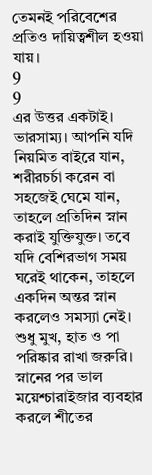তেমনই পরিবেশের প্রতিও দায়িত্বশীল হওয়া যায়।
9
9
এর উত্তর একটাই। ভারসাম্য। আপনি যদি নিয়মিত বাইরে যান, শরীরচর্চা করেন বা সহজেই ঘেমে যান, তাহলে প্রতিদিন স্নান করাই যুক্তিযুক্ত। তবে যদি বেশিরভাগ সময় ঘরেই থাকেন, তাহলে একদিন অন্তর স্নান করলেও সমস্যা নেই। শুধু মুখ, হাত ও পা পরিষ্কার রাখা জরুরি। স্নানের পর ভাল ময়েশ্চারাইজার ব্যবহার করলে শীতের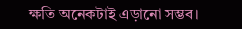ক্ষতি অনেকটাই এড়ানো সম্ভব।